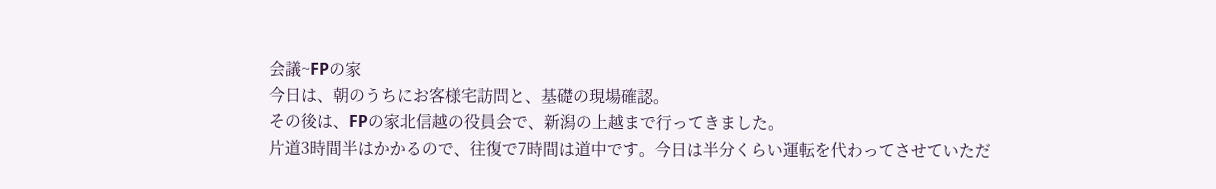会議~FPの家
今日は、朝のうちにお客様宅訪問と、基礎の現場確認。
その後は、FPの家北信越の役員会で、新潟の上越まで行ってきました。
片道3時間半はかかるので、往復で7時間は道中です。今日は半分くらい運転を代わってさせていただ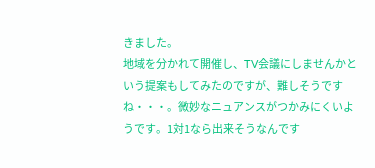きました。
地域を分かれて開催し、TV会議にしませんかという提案もしてみたのですが、難しそうですね・・・。微妙なニュアンスがつかみにくいようです。1対1なら出来そうなんです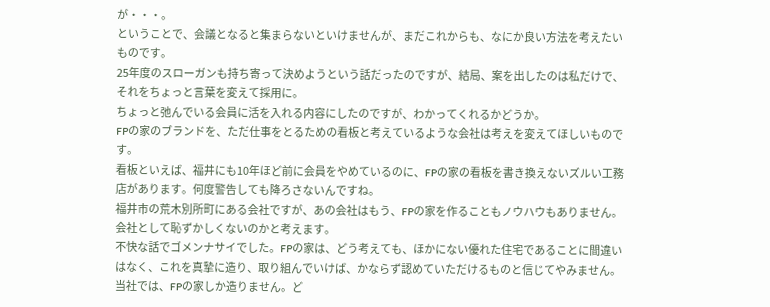が・・・。
ということで、会議となると集まらないといけませんが、まだこれからも、なにか良い方法を考えたいものです。
25年度のスローガンも持ち寄って決めようという話だったのですが、結局、案を出したのは私だけで、それをちょっと言葉を変えて採用に。
ちょっと弛んでいる会員に活を入れる内容にしたのですが、わかってくれるかどうか。
FPの家のブランドを、ただ仕事をとるための看板と考えているような会社は考えを変えてほしいものです。
看板といえば、福井にも10年ほど前に会員をやめているのに、FPの家の看板を書き換えないズルい工務店があります。何度警告しても降ろさないんですね。
福井市の荒木別所町にある会社ですが、あの会社はもう、FPの家を作ることもノウハウもありません。会社として恥ずかしくないのかと考えます。
不快な話でゴメンナサイでした。FPの家は、どう考えても、ほかにない優れた住宅であることに間違いはなく、これを真摯に造り、取り組んでいけば、かならず認めていただけるものと信じてやみません。
当社では、FPの家しか造りません。ど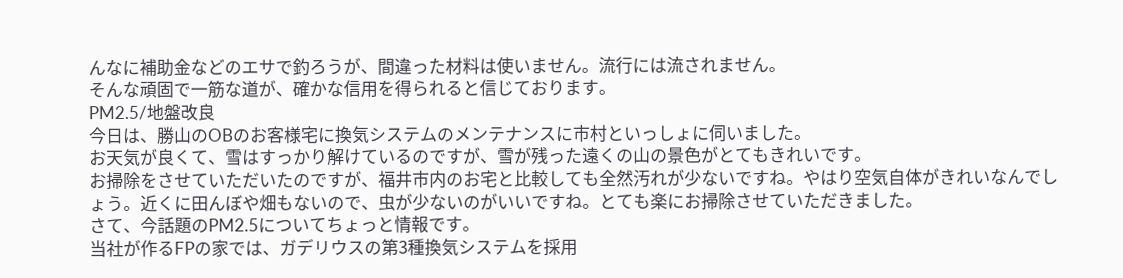んなに補助金などのエサで釣ろうが、間違った材料は使いません。流行には流されません。
そんな頑固で一筋な道が、確かな信用を得られると信じております。
PM2.5/地盤改良
今日は、勝山のOBのお客様宅に換気システムのメンテナンスに市村といっしょに伺いました。
お天気が良くて、雪はすっかり解けているのですが、雪が残った遠くの山の景色がとてもきれいです。
お掃除をさせていただいたのですが、福井市内のお宅と比較しても全然汚れが少ないですね。やはり空気自体がきれいなんでしょう。近くに田んぼや畑もないので、虫が少ないのがいいですね。とても楽にお掃除させていただきました。
さて、今話題のPM2.5についてちょっと情報です。
当社が作るFPの家では、ガデリウスの第3種換気システムを採用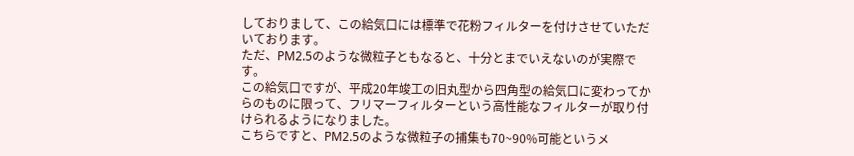しておりまして、この給気口には標準で花粉フィルターを付けさせていただいております。
ただ、PM2.5のような微粒子ともなると、十分とまでいえないのが実際です。
この給気口ですが、平成20年竣工の旧丸型から四角型の給気口に変わってからのものに限って、フリマーフィルターという高性能なフィルターが取り付けられるようになりました。
こちらですと、PM2.5のような微粒子の捕集も70~90%可能というメ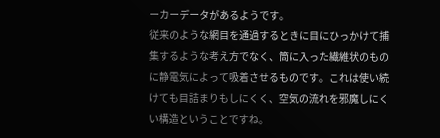ーカーデータがあるようです。
従来のような網目を通過するときに目にひっかけて捕集するような考え方でなく、筒に入った繊維状のものに静電気によって吸着させるものです。これは使い続けても目詰まりもしにくく、空気の流れを邪魔しにくい構造ということですね。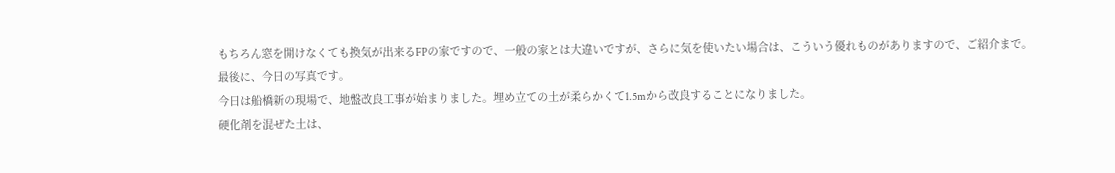もちろん窓を開けなくても換気が出来るFPの家ですので、一般の家とは大違いですが、さらに気を使いたい場合は、こういう優れものがありますので、ご紹介まで。
最後に、今日の写真です。
今日は船橋新の現場で、地盤改良工事が始まりました。埋め立ての土が柔らかくて1.5mから改良することになりました。
硬化剤を混ぜた土は、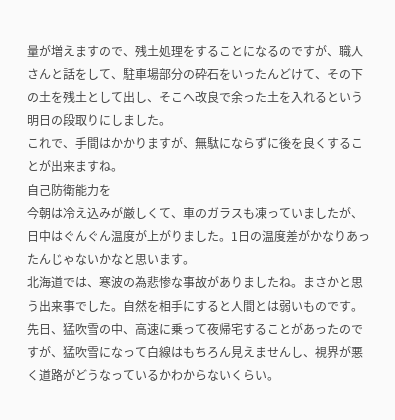量が増えますので、残土処理をすることになるのですが、職人さんと話をして、駐車場部分の砕石をいったんどけて、その下の土を残土として出し、そこへ改良で余った土を入れるという明日の段取りにしました。
これで、手間はかかりますが、無駄にならずに後を良くすることが出来ますね。
自己防衛能力を
今朝は冷え込みが厳しくて、車のガラスも凍っていましたが、日中はぐんぐん温度が上がりました。1日の温度差がかなりあったんじゃないかなと思います。
北海道では、寒波の為悲惨な事故がありましたね。まさかと思う出来事でした。自然を相手にすると人間とは弱いものです。
先日、猛吹雪の中、高速に乗って夜帰宅することがあったのですが、猛吹雪になって白線はもちろん見えませんし、視界が悪く道路がどうなっているかわからないくらい。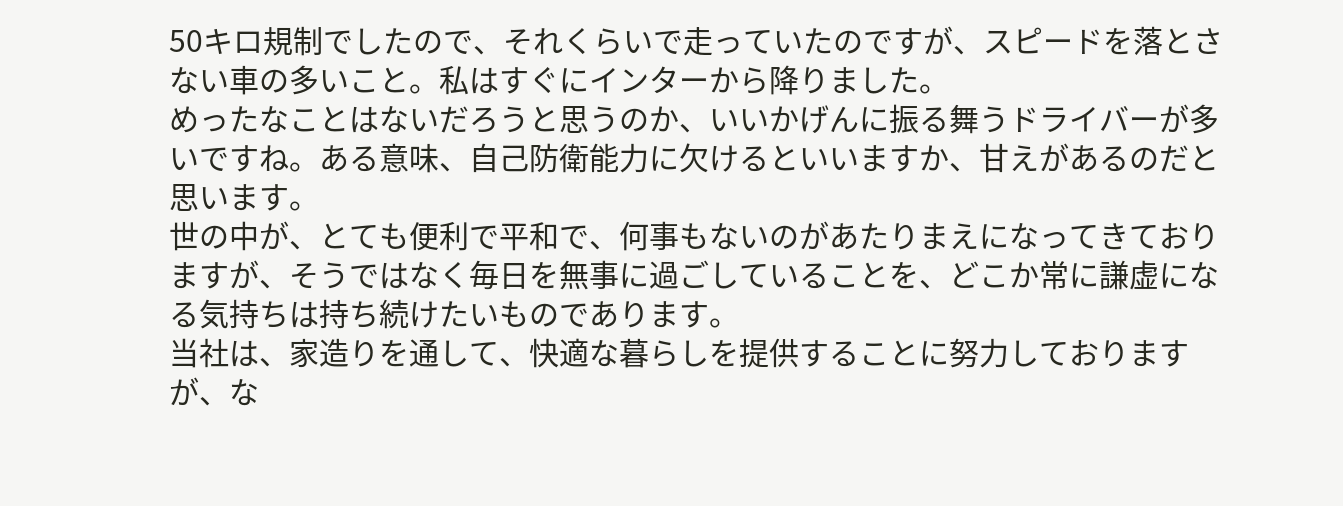50キロ規制でしたので、それくらいで走っていたのですが、スピードを落とさない車の多いこと。私はすぐにインターから降りました。
めったなことはないだろうと思うのか、いいかげんに振る舞うドライバーが多いですね。ある意味、自己防衛能力に欠けるといいますか、甘えがあるのだと思います。
世の中が、とても便利で平和で、何事もないのがあたりまえになってきておりますが、そうではなく毎日を無事に過ごしていることを、どこか常に謙虚になる気持ちは持ち続けたいものであります。
当社は、家造りを通して、快適な暮らしを提供することに努力しておりますが、な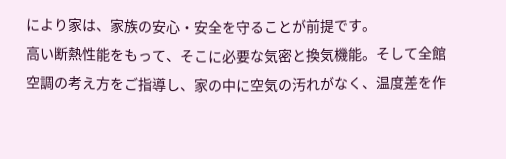により家は、家族の安心・安全を守ることが前提です。
高い断熱性能をもって、そこに必要な気密と換気機能。そして全館空調の考え方をご指導し、家の中に空気の汚れがなく、温度差を作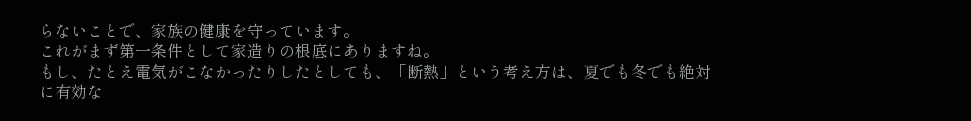らないことで、家族の健康を守っています。
これがまず第一条件として家造りの根底にありますね。
もし、たとえ電気がこなかったりしたとしても、「断熱」という考え方は、夏でも冬でも絶対に有効な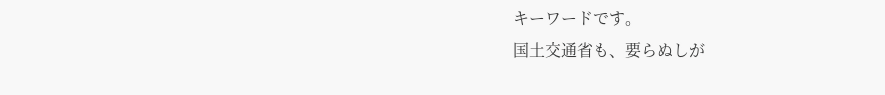キーワードです。
国土交通省も、要らぬしが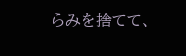らみを捨てて、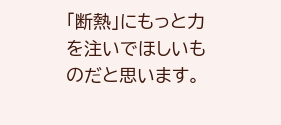「断熱」にもっと力を注いでほしいものだと思います。